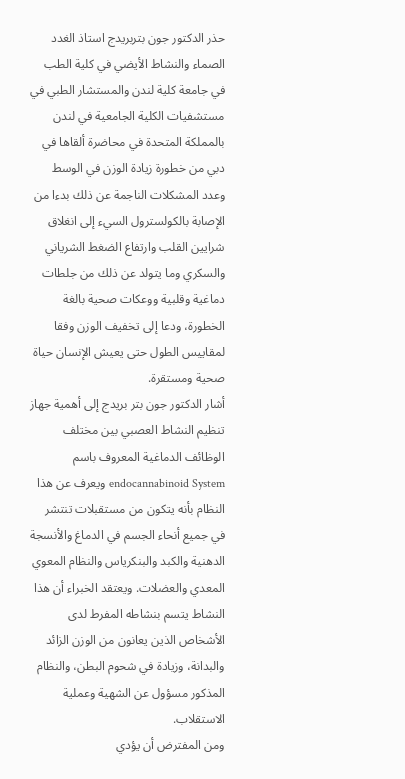حذر الدكتور جون بتربريدج استاذ الغدد الصماء والنشاط الأيضي في كلية الطب في جامعة كلية لندن والمستشار الطبي في مستشفيات الكلية الجامعية في لندن بالمملكة المتحدة في محاضرة ألقاها في دبي من خطورة زيادة الوزن في الوسط وعدد المشكلات الناجمة عن ذلك بدءا من الإصابة بالكولسترول السيء إلى انغلاق شرايين القلب وارتفاع الضغط الشرياني والسكري وما يتولد عن ذلك من جلطات دماغية وقلبية ووعكات صحية بالغة الخطورة، ودعا إلى تخفيف الوزن وفقا لمقاييس الطول حتى يعيش الإنسان حياة صحية ومستقرة.
أشار الدكتور جون بتر بريدج إلى أهمية جهاز تنظيم النشاط العصبي بين مختلف الوظائف الدماغية المعروف باسم endocannabinoid System ويعرف عن هذا النظام بأنه يتكون من مستقبلات تنتشر في جميع أنحاء الجسم في الدماغ والأنسجة الدهنية والكبد والبنكرياس والنظام المعوي المعدي والعضلات. ويعتقد الخبراء أن هذا النشاط يتسم بنشاطه المفرط لدى الأشخاص الذين يعانون من الوزن الزائد والبدانة، وزيادة في شحوم البطن، والنظام المذكور مسؤول عن الشهية وعملية الاستقلاب.
ومن المفترض أن يؤدي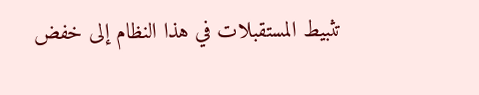تثبيط المستقبلات في هذا النظام إلى خفض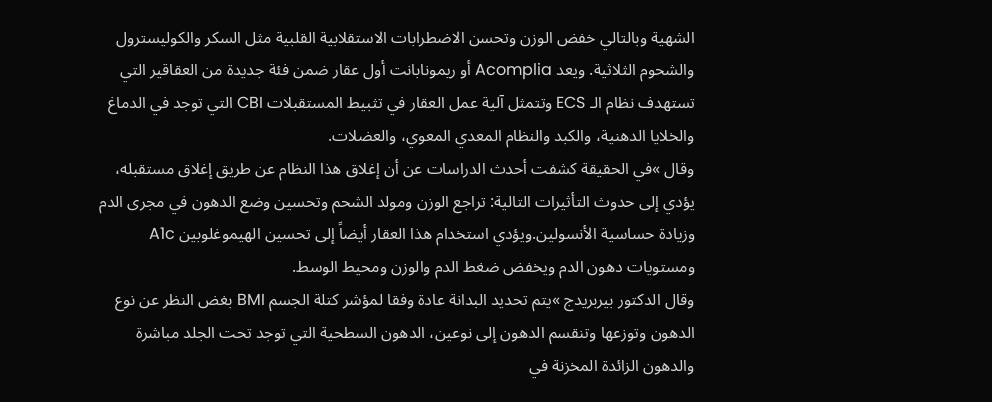الشهية وبالتالي خفض الوزن وتحسن الاضطرابات الاستقلابية القلبية مثل السكر والكوليسترول والشحوم الثلاثية. ويعد Acomplia أو ريمونابانت أول عقار ضمن فئة جديدة من العقاقير التي تستهدف نظام الـ ECS وتتمثل آلية عمل العقار في تثبيط المستقبلات CBI التي توجد في الدماغ والخلايا الدهنية، والكبد والنظام المعدي المعوي، والعضلات.
وقال »في الحقيقة كشفت أحدث الدراسات عن أن إغلاق هذا النظام عن طريق إغلاق مستقبله، يؤدي إلى حدوث التأثيرات التالية: تراجع الوزن ومولد الشحم وتحسين وضع الدهون في مجرى الدم وزيادة حساسية الأنسولين.ويؤدي استخدام هذا العقار أيضاً إلى تحسين الهيموغلوبين A1c ومستويات دهون الدم ويخفض ضغط الدم والوزن ومحيط الوسط.
وقال الدكتور بيربريدج »يتم تحديد البدانة عادة وفقا لمؤشر كتلة الجسم BMI بغض النظر عن نوع الدهون وتوزعها وتنقسم الدهون إلى نوعين، الدهون السطحية التي توجد تحت الجلد مباشرة والدهون الزائدة المخزنة في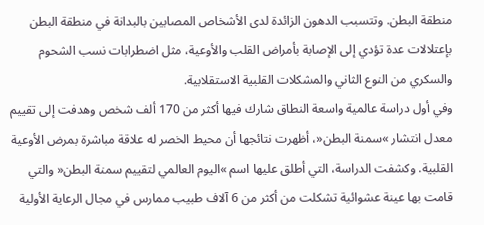منطقة البطن. وتتسبب الدهون الزائدة لدى الأشخاص المصابين بالبدانة في منطقة البطن بإعتلالات عدة تؤدي إلى الإصابة بأمراض القلب والأوعية، مثل اضطرابات نسب الشحوم والسكري من النوع الثاني والمشكلات القلبية الاستقلابية.
وفي أول دراسة عالمية واسعة النطاق شارك فيها أكثر من 170 ألف شخص وهدفت إلى تقييم معدل انتشار »سمنة البطن«، أظهرت نتائجها أن محيط الخصر له علاقة مباشرة بمرض الأوعية القلبية. وكشفت الدراسة، التي أطلق عليها اسم »اليوم العالمي لتقييم سمنة البطن« والتي قامت بها عينة عشوائية تشكلت من أكثر من 6 آلاف طبيب ممارس في مجال الرعاية الأولية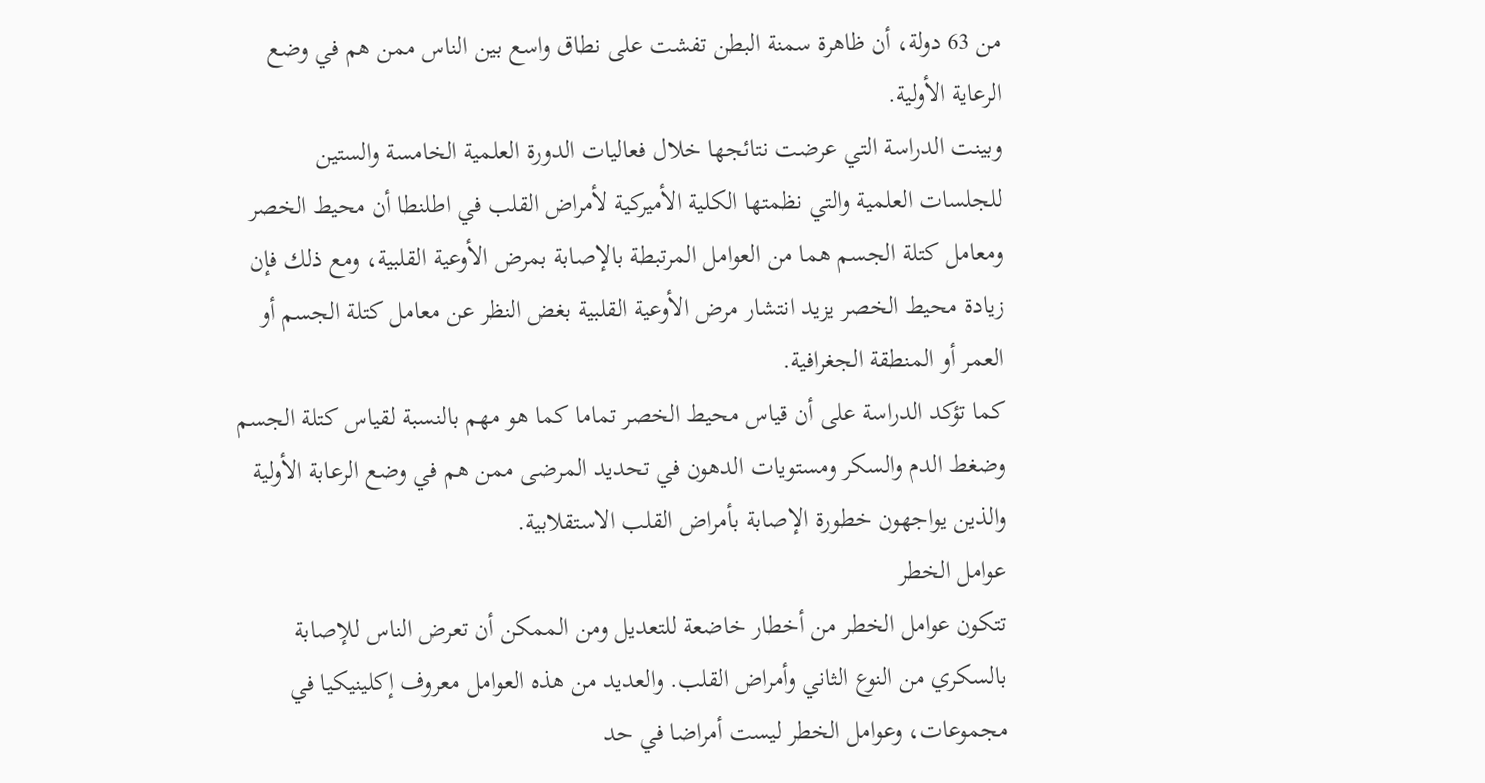من 63 دولة، أن ظاهرة سمنة البطن تفشت على نطاق واسع بين الناس ممن هم في وضع الرعاية الأولية.
وبينت الدراسة التي عرضت نتائجها خلال فعاليات الدورة العلمية الخامسة والستين للجلسات العلمية والتي نظمتها الكلية الأميركية لأمراض القلب في اطلنطا أن محيط الخصر ومعامل كتلة الجسم هما من العوامل المرتبطة بالإصابة بمرض الأوعية القلبية، ومع ذلك فإن زيادة محيط الخصر يزيد انتشار مرض الأوعية القلبية بغض النظر عن معامل كتلة الجسم أو العمر أو المنطقة الجغرافية.
كما تؤكد الدراسة على أن قياس محيط الخصر تماما كما هو مهم بالنسبة لقياس كتلة الجسم وضغط الدم والسكر ومستويات الدهون في تحديد المرضى ممن هم في وضع الرعابة الأولية والذين يواجهون خطورة الإصابة بأمراض القلب الاستقلابية.
عوامل الخطر
تتكون عوامل الخطر من أخطار خاضعة للتعديل ومن الممكن أن تعرض الناس للإصابة بالسكري من النوع الثاني وأمراض القلب. والعديد من هذه العوامل معروف إكلينيكيا في مجموعات، وعوامل الخطر ليست أمراضا في حد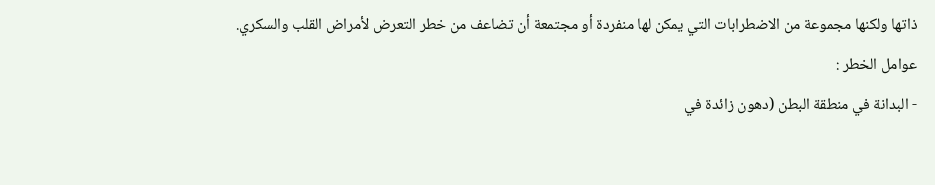ذاتها ولكنها مجموعة من الاضطرابات التي يمكن لها منفردة أو مجتمعة أن تضاعف من خطر التعرض لأمراض القلب والسكري.
عوامل الخطر :
- البدانة في منطقة البطن (دهون زائدة في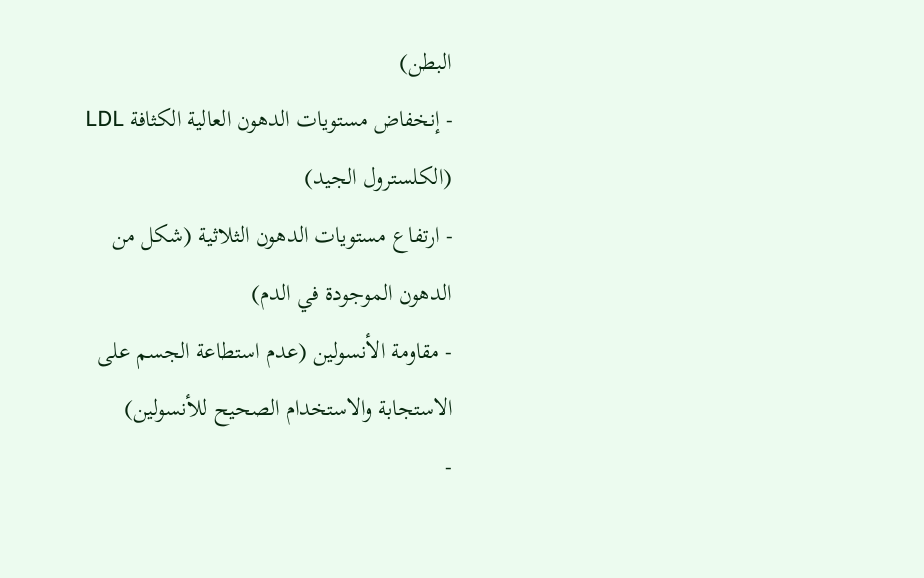البطن)
- إنخفاض مستويات الدهون العالية الكثافة LDL (الكلسترول الجيد)
- ارتفاع مستويات الدهون الثلاثية (شكل من الدهون الموجودة في الدم)
- مقاومة الأنسولين (عدم استطاعة الجسم على الاستجابة والاستخدام الصحيح للأنسولين)
-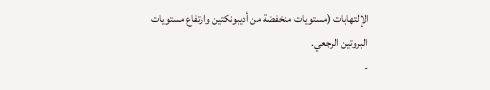الإلتهابات (مستويات منخفضة من أديبونكتين وارتفاع مستويات البروتين الرجعي.
-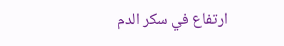ارتفاع في سكر الدم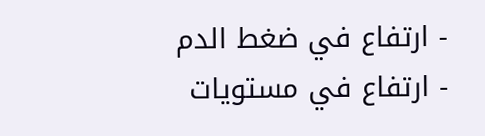- ارتفاع في ضغط الدم
- ارتفاع في مستويات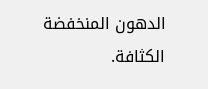الدهون المنخفضة الكثافة.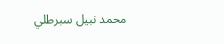محمد نبيل سبرطلي